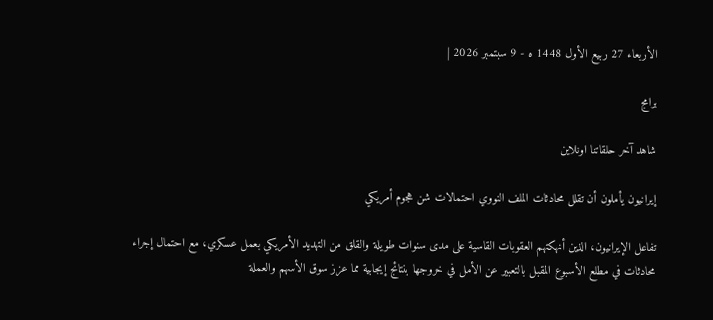الأربعاء 27 ربيع الأول 1448 ه - 9 سبتمبر 2026 |

برامج

شاهد آخر حلقاتنا اونلاين

إيرانيون يأملون أن تقلل محادثات الملف النووي احتمالات شن هجوم أمريكي

تفاعل الإيرانيون، الذين أنهكتهم العقوبات القاسية على مدى سنوات طويلة والقلق من التهديد الأمريكي بعمل عسكري، مع احتمال إجراء محادثات في مطلع الأسبوع المقبل بالتعبير عن الأمل في خروجها بنتائج إيجابية مما عزز سوق الأسهم والعملة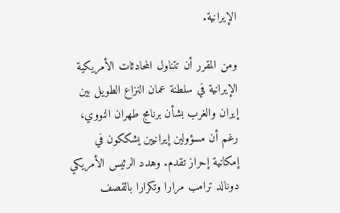الإيرانية.

ومن المقرر أن تتناول المحادثات الأمريكية الإيرانية في سلطنة عمان النزاع الطويل بين إيران والغرب بشأن برنامج طهران النووي، رغم أن مسؤولين إيرانيين يشككون في إمكانية إحراز تقدم. وهدد الرئيس الأمريكي دونالد ترامب مرارا وتكرارا بالقصف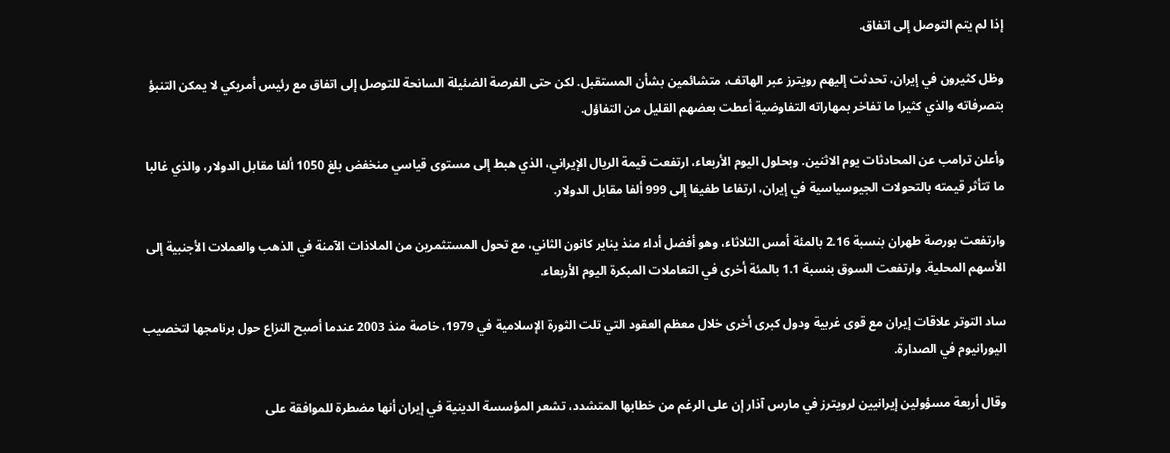إذا لم يتم التوصل إلى اتفاق.

وظل كثيرون في إيران، تحدثت إليهم رويترز عبر الهاتف، متشائمين بشأن المستقبل. لكن حتى الفرصة الضئيلة السانحة للتوصل إلى اتفاق مع رئيس أمريكي لا يمكن التنبؤ بتصرفاته والذي كثيرا ما تفاخر بمهاراته التفاوضية أعطت بعضهم القليل من التفاؤل.

وأعلن ترامب عن المحادثات يوم الاثنين. وبحلول اليوم الأربعاء، ارتفعت قيمة الريال الإيراني، الذي هبط إلى مستوى قياسي منخفض بلغ 1050 ألفا مقابل الدولار، والذي غالبا ما تتأثر قيمته بالتحولات الجيوسياسية في إيران، ارتفاعا طفيفا إلى 999 ألفا مقابل الدولار.

وارتفعت بورصة طهران بنسبة 2.16 بالمئة أمس الثلاثاء، وهو أفضل أداء منذ يناير كانون الثاني، مع تحول المستثمرين من الملاذات الآمنة في الذهب والعملات الأجنبية إلى الأسهم المحلية. وارتفعت السوق بنسبة 1.1 بالمئة أخرى في التعاملات المبكرة اليوم الأربعاء.

ساد التوتر علاقات إيران مع قوى غربية ودول كبرى أخرى خلال معظم العقود التي تلت الثورة الإسلامية في 1979، خاصة منذ 2003 عندما أصبح النزاع حول برنامجها لتخصيب اليورانيوم في الصدارة.

وقال أربعة مسؤولين إيرانيين لرويترز في مارس آذار إن على الرغم من خطابها المتشدد، تشعر المؤسسة الدينية في إيران أنها مضطرة للموافقة على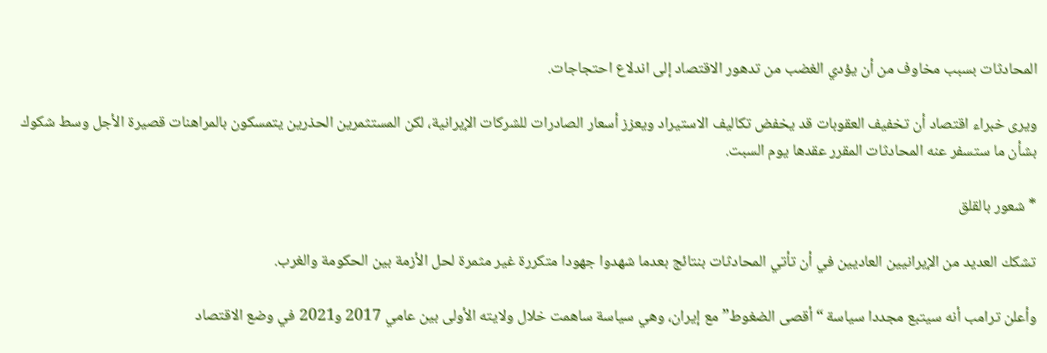المحادثات بسبب مخاوف من أن يؤدي الغضب من تدهور الاقتصاد إلى اندلاع احتجاجات.

ويرى خبراء اقتصاد أن تخفيف العقوبات قد يخفض تكاليف الاستيراد ويعزز أسعار الصادرات للشركات الإيرانية، لكن المستثمرين الحذرين يتمسكون بالمراهنات قصيرة الأجل وسط شكوك بشأن ما ستسفر عنه المحادثات المقرر عقدها يوم السبت.

* شعور بالقلق

تشكك العديد من الإيرانيين العاديين في أن تأتي المحادثات بنتائج بعدما شهدوا جهودا متكررة غير مثمرة لحل الأزمة بين الحكومة والغرب.

وأعلن ترامب أنه سيتبع مجددا سياسة “أقصى الضغوط” مع إيران، وهي سياسة ساهمت خلال ولايته الأولى بين عامي 2017 و2021 في وضع الاقتصاد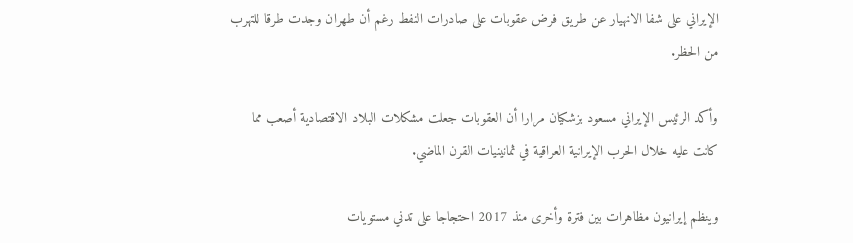الإيراني على شفا الانهيار عن طريق فرض عقوبات على صادرات النفط رغم أن طهران وجدت طرقا للتهرب من الحظر.

وأكد الرئيس الإيراني مسعود بزشكيان مرارا أن العقوبات جعلت مشكلات البلاد الاقتصادية أصعب مما كانت عليه خلال الحرب الإيرانية العراقية في ثمانينيات القرن الماضي.

وينظم إيرانيون مظاهرات بين فترة وأخرى منذ 2017 احتجاجا على تدني مستويات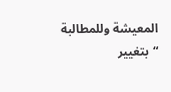المعيشة وللمطالبة “بتغيير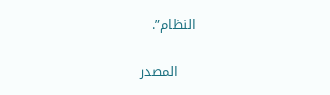النظام”.

    المصدر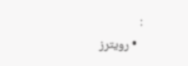:
  • رويترز